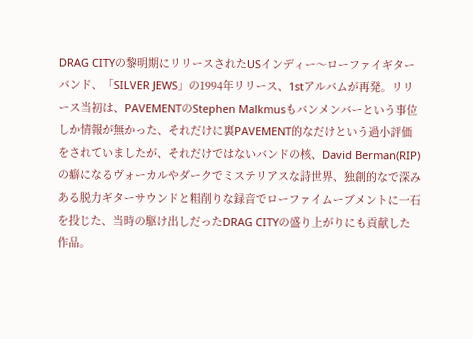DRAG CITYの黎明期にリリースされたUSインディー〜ローファイギターバンド、「SILVER JEWS」の1994年リリース、1stアルバムが再発。リリース当初は、PAVEMENTのStephen Malkmusもバンメンバーという事位しか情報が無かった、それだけに裏PAVEMENT的なだけという過小評価をされていましたが、それだけではないバンドの核、David Berman(RIP)の癖になるヴォーカルやダークでミステリアスな詩世界、独創的なで深みある脱力ギターサウンドと粗削りな録音でローファイムーブメントに一石を投じた、当時の駆け出しだったDRAG CITYの盛り上がりにも貢献した作品。